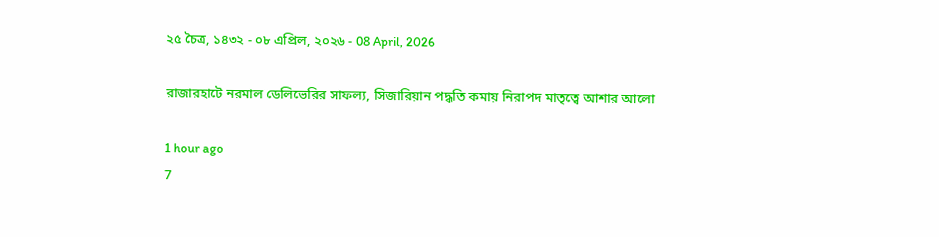২৫ চৈত্র, ১৪৩২ - ০৮ এপ্রিল, ২০২৬ - 08 April, 2026

রাজারহাটে নরমাল ডেলিভেরির সাফল্য, সিজারিয়ান পদ্ধতি কমায় নিরাপদ মাতৃত্বে আশার আলো

1 hour ago
7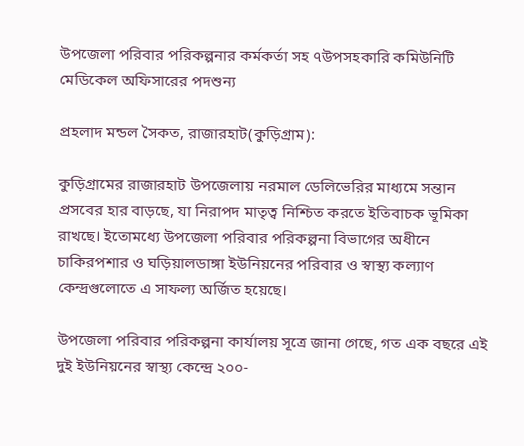উপজেলা পরিবার পরিকল্পনার কর্মকর্তা সহ ৭উপসহকারি কমিউনিটি মেডিকেল অফিসারের পদশুন্য

প্রহলাদ মন্ডল সৈকত, রাজারহাট(কুড়িগ্রাম):

কুড়িগ্রামের রাজারহাট উপজেলায় নরমাল ডেলিভেরির মাধ্যমে সন্তান প্রসবের হার বাড়ছে, যা নিরাপদ মাতৃত্ব নিশ্চিত করতে ইতিবাচক ভূমিকা রাখছে। ইতোমধ্যে উপজেলা পরিবার পরিকল্পনা বিভাগের অধীনে চাকিরপশার ও ঘড়িয়ালডাঙ্গা ইউনিয়নের পরিবার ও স্বাস্থ্য কল্যাণ কেন্দ্রগুলোতে এ সাফল্য অর্জিত হয়েছে।

উপজেলা পরিবার পরিকল্পনা কার্যালয় সূত্রে জানা গেছে, গত এক বছরে এই দুই ইউনিয়নের স্বাস্থ্য কেন্দ্রে ২০০-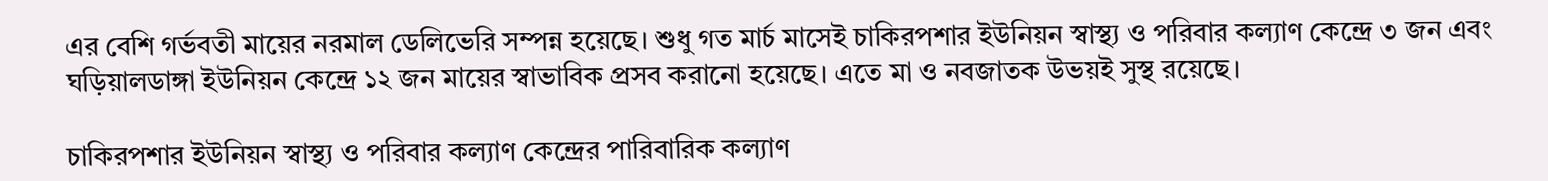এর বেশি গর্ভবতী মায়ের নরমাল ডেলিভেরি সম্পন্ন হয়েছে। শুধু গত মার্চ মাসেই চাকিরপশার ইউনিয়ন স্বাস্থ্য ও পরিবার কল্যাণ কেন্দ্রে ৩ জন এবং ঘড়িয়ালডাঙ্গা ইউনিয়ন কেন্দ্রে ১২ জন মায়ের স্বাভাবিক প্রসব করানো হয়েছে। এতে মা ও নবজাতক উভয়ই সুস্থ রয়েছে।

চাকিরপশার ইউনিয়ন স্বাস্থ্য ও পরিবার কল্যাণ কেন্দ্রের পারিবারিক কল্যাণ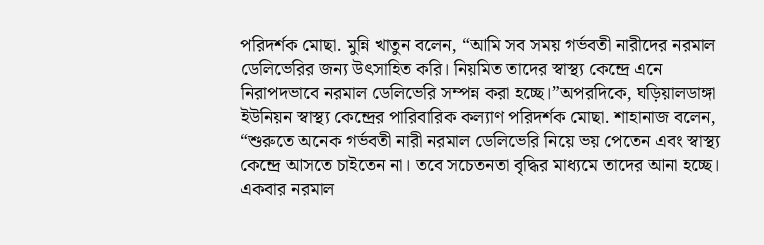পরিদর্শক মোছা. মুন্নি খাতুন বলেন, “আমি সব সময় গর্ভবতী নারীদের নরমাল ডেলিভেরির জন্য উৎসাহিত করি। নিয়মিত তাদের স্বাস্থ্য কেন্দ্রে এনে নিরাপদভাবে নরমাল ডেলিভেরি সম্পন্ন করা হচ্ছে।”অপরদিকে, ঘড়িয়ালডাঙ্গা ইউনিয়ন স্বাস্থ্য কেন্দ্রের পারিবারিক কল্যাণ পরিদর্শক মোছা. শাহানাজ বলেন, “শুরুতে অনেক গর্ভবতী নারী নরমাল ডেলিভেরি নিয়ে ভয় পেতেন এবং স্বাস্থ্য কেন্দ্রে আসতে চাইতেন না। তবে সচেতনতা বৃদ্ধির মাধ্যমে তাদের আনা হচ্ছে। একবার নরমাল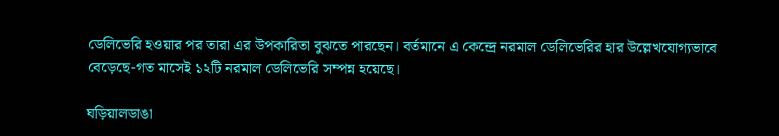ডেলিভেরি হওয়ার পর তারা এর উপকারিতা বুঝতে পারছেন। বর্তমানে এ কেন্দ্রে নরমাল ডেলিভেরির হার উল্লেখযোগ্যভাবে বেড়েছে-গত মাসেই ১২টি নরমাল ডেলিভেরি সম্পন্ন হয়েছে।

ঘড়িয়ালডাঙা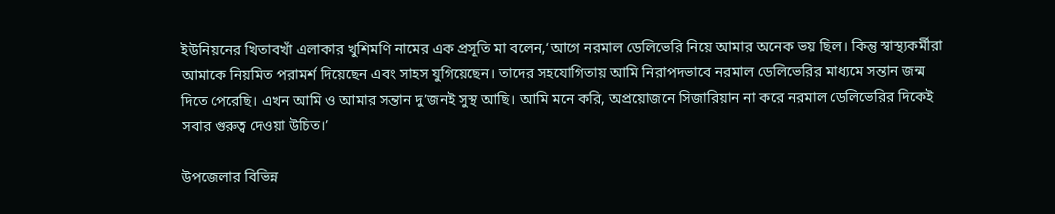ইউনিয়নের খিতাবখাঁ এলাকার খুশিমণি নামের এক প্রসূতি মা বলেন,‘আগে নরমাল ডেলিভেরি নিয়ে আমার অনেক ভয় ছিল। কিন্তু স্বাস্থ্যকর্মীরা আমাকে নিয়মিত পরামর্শ দিয়েছেন এবং সাহস যুগিয়েছেন। তাদের সহযোগিতায় আমি নিরাপদভাবে নরমাল ডেলিভেরির মাধ্যমে সন্তান জন্ম দিতে পেরেছি। এখন আমি ও আমার সন্তান দু’জনই সুস্থ আছি। আমি মনে করি, অপ্রয়োজনে সিজারিয়ান না করে নরমাল ডেলিভেরির দিকেই সবার গুরুত্ব দেওয়া উচিত।’

উপজেলার বিভিন্ন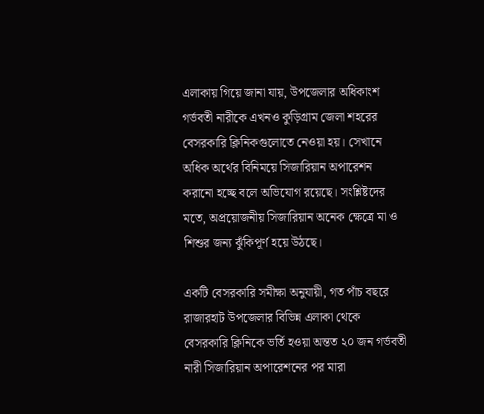এলাকায় গিয়ে জানা যায়, উপজেলার অধিকাংশ গর্ভবতী নারীকে এখনও কুড়িগ্রাম জেলা শহরের বেসরকারি ক্লিনিকগুলোতে নেওয়া হয়। সেখানে অধিক অর্থের বিনিময়ে সিজারিয়ান অপারেশন করানো হচ্ছে বলে অভিযোগ রয়েছে। সংশ্লিষ্টদের মতে, অপ্রয়োজনীয় সিজারিয়ান অনেক ক্ষেত্রে মা ও শিশুর জন্য ঝুঁকিপূর্ণ হয়ে উঠছে।

একটি বেসরকারি সমীক্ষা অনুযায়ী, গত পাঁচ বছরে রাজারহাট উপজেলার বিভিন্ন এলাকা থেকে বেসরকারি ক্লিনিকে ভর্তি হওয়া অন্তত ২০ জন গর্ভবতী নারী সিজারিয়ান অপারেশনের পর মারা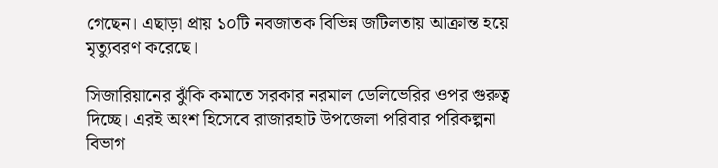গেছেন। এছাড়া প্রায় ১০টি নবজাতক বিভিন্ন জটিলতায় আক্রান্ত হয়ে মৃত্যুবরণ করেছে।

সিজারিয়ানের ঝুঁকি কমাতে সরকার নরমাল ডেলিভেরির ওপর গুরুত্ব দিচ্ছে। এরই অংশ হিসেবে রাজারহাট উপজেলা পরিবার পরিকল্পনা বিভাগ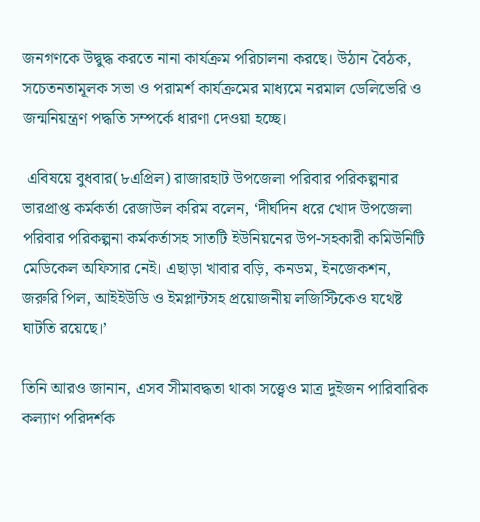জনগণকে উদ্বুদ্ধ করতে নানা কার্যক্রম পরিচালনা করছে। উঠান বৈঠক, সচেতনতামূলক সভা ও পরামর্শ কার্যক্রমের মাধ্যমে নরমাল ডেলিভেরি ও জন্মনিয়ন্ত্রণ পদ্ধতি সম্পর্কে ধারণা দেওয়া হচ্ছে।

 এবিষয়ে বুধবার(৮এপ্রিল) রাজারহাট উপজেলা পরিবার পরিকল্পনার ভারপ্রাপ্ত কর্মকর্তা রেজাউল করিম বলেন, ‘দীর্ঘদিন ধরে খোদ উপজেলা পরিবার পরিকল্পনা কর্মকর্তাসহ সাতটি ইউনিয়নের উপ-সহকারী কমিউনিটি মেডিকেল অফিসার নেই। এছাড়া খাবার বড়ি, কনডম, ইনজেকশন, জরুরি পিল, আইইউডি ও ইমপ্লান্টসহ প্রয়োজনীয় লজিস্টিকেও যথেষ্ট ঘাটতি রয়েছে।’

তিনি আরও জানান, এসব সীমাবদ্ধতা থাকা সত্ত্বেও মাত্র দুইজন পারিবারিক কল্যাণ পরিদর্শক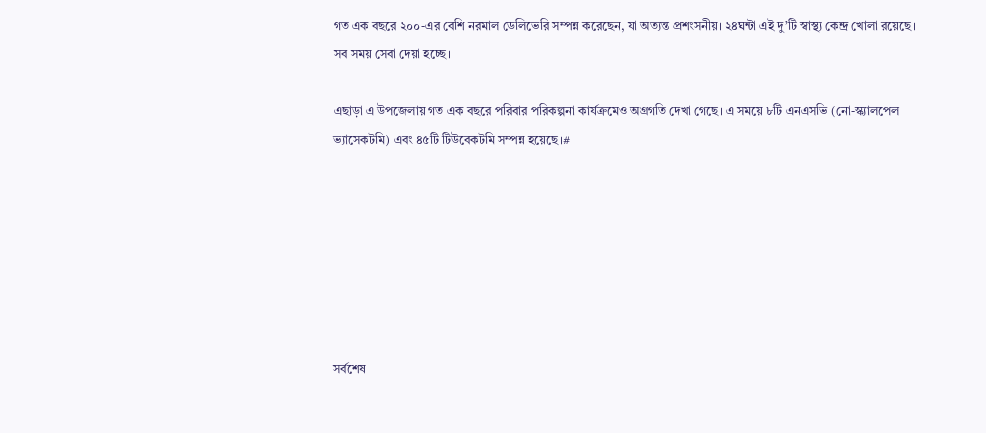গত এক বছরে ২০০-এর বেশি নরমাল ডেলিভেরি সম্পন্ন করেছেন, যা অত্যন্ত প্রশংসনীয়। ২৪ঘন্টা এই দু’টি স্বাস্থ্য কেন্দ্র খোলা রয়েছে। সব সময় সেবা দেয়া হচ্ছে।

এছাড়া এ উপজেলায় গত এক বছরে পরিবার পরিকল্পনা কার্যক্রমেও অগ্রগতি দেখা গেছে। এ সময়ে ৮টি এনএসভি (নো-স্ক্যালপেল ভ্যাসেকটমি) এবং ৪৫টি টিউবেকটমি সম্পন্ন হয়েছে।#







সর্বশেষ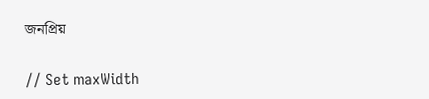জনপ্রিয়

// Set maxWidth